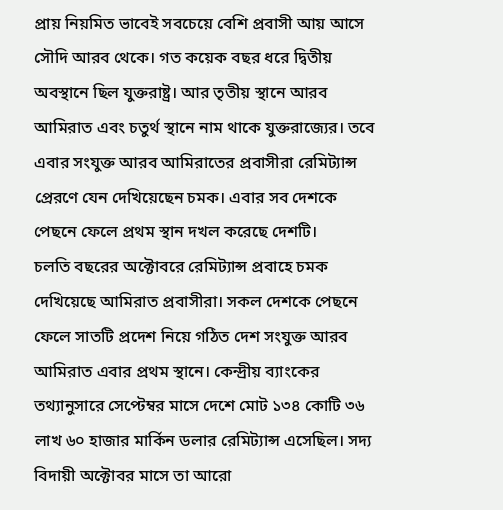প্রায় নিয়মিত ভাবেই সবচেয়ে বেশি প্রবাসী আয় আসে সৌদি আরব থেকে। গত কয়েক বছর ধরে দ্বিতীয় অবস্থানে ছিল যুক্তরাষ্ট্র। আর তৃতীয় স্থানে আরব আমিরাত এবং চতুর্থ স্থানে নাম থাকে যুক্তরাজ্যের। তবে এবার সংযুক্ত আরব আমিরাতের প্রবাসীরা রেমিট্যান্স প্রেরণে যেন দেখিয়েছেন চমক। এবার সব দেশকে পেছনে ফেলে প্রথম স্থান দখল করেছে দেশটি।
চলতি বছরের অক্টোবরে রেমিট্যান্স প্রবাহে চমক দেখিয়েছে আমিরাত প্রবাসীরা। সকল দেশকে পেছনে ফেলে সাতটি প্রদেশ নিয়ে গঠিত দেশ সংযুক্ত আরব আমিরাত এবার প্রথম স্থানে। কেন্দ্রীয় ব্যাংকের তথ্যানুসারে সেপ্টেম্বর মাসে দেশে মোট ১৩৪ কোটি ৩৬ লাখ ৬০ হাজার মার্কিন ডলার রেমিট্যান্স এসেছিল। সদ্য বিদায়ী অক্টোবর মাসে তা আরো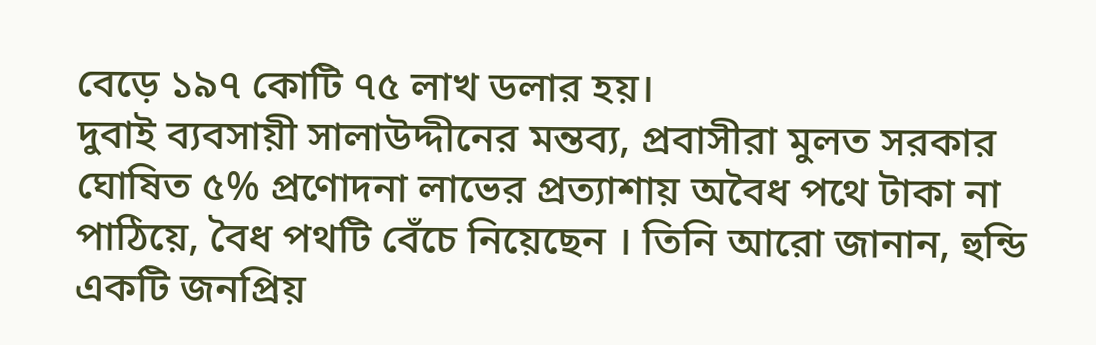বেড়ে ১৯৭ কোটি ৭৫ লাখ ডলার হয়।
দুবাই ব্যবসায়ী সালাউদ্দীনের মন্তব্য, প্রবাসীরা মুলত সরকার ঘোষিত ৫% প্রণোদনা লাভের প্রত্যাশায় অবৈধ পথে টাকা না পাঠিয়ে, বৈধ পথটি বেঁচে নিয়েছেন । তিনি আরো জানান, হুন্ডি একটি জনপ্রিয়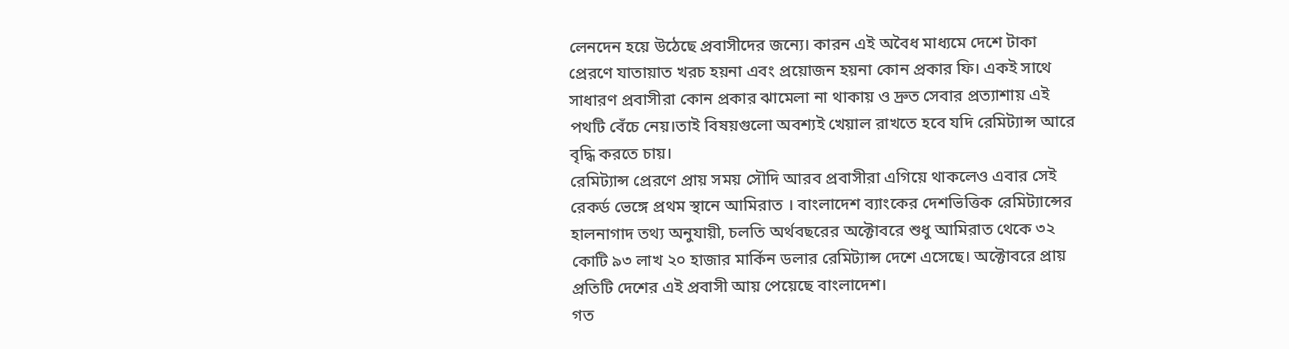লেনদেন হয়ে উঠেছে প্রবাসীদের জন্যে। কারন এই অবৈধ মাধ্যমে দেশে টাকা প্রেরণে যাতায়াত খরচ হয়না এবং প্রয়োজন হয়না কোন প্রকার ফি। একই সাথে সাধারণ প্রবাসীরা কোন প্রকার ঝামেলা না থাকায় ও দ্রুত সেবার প্রত্যাশায় এই পথটি বেঁচে নেয়।তাই বিষয়গুলো অবশ্যই খেয়াল রাখতে হবে যদি রেমিট্যান্স আরে বৃদ্ধি করতে চায়।
রেমিট্যান্স প্রেরণে প্রায় সময় সৌদি আরব প্রবাসীরা এগিয়ে থাকলেও এবার সেই রেকর্ড ভেঙ্গে প্রথম স্থানে আমিরাত । বাংলাদেশ ব্যাংকের দেশভিত্তিক রেমিট্যান্সের হালনাগাদ তথ্য অনুযায়ী, চলতি অর্থবছরের অক্টোবরে শুধু আমিরাত থেকে ৩২ কোটি ৯৩ লাখ ২০ হাজার মার্কিন ডলার রেমিট্যান্স দেশে এসেছে। অক্টোবরে প্রায় প্রতিটি দেশের এই প্রবাসী আয় পেয়েছে বাংলাদেশ।
গত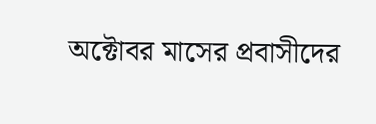অক্টোবর মাসের প্রবাসীদের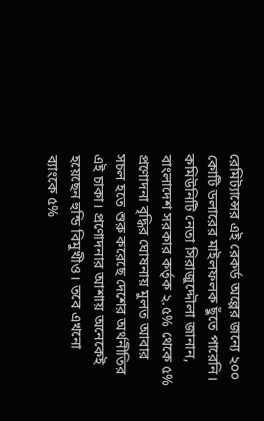রেমিট্যান্সের এই রেকর্ড অল্পের জন্যে ২০০ কোটি ডলারের মাইলফলক ছুঁতে পারেনি।
কমিউনিটি নেতা সিরাজুদ্দৌলা জানান, বাংলাদেশ সরকার কর্তৃক ২.৫% থেকে ৫% প্রণোদনা বৃদ্ধির ঘোষনায় মুলত আবার সচল হতে শুরু করেছে দেশের অর্থনীতির এই চাকা। প্রণোদনার আশায় অনেকেই হয়েছেন হুন্ডি বিমুখীও। তবে এখনো ব্যাংকে ৫%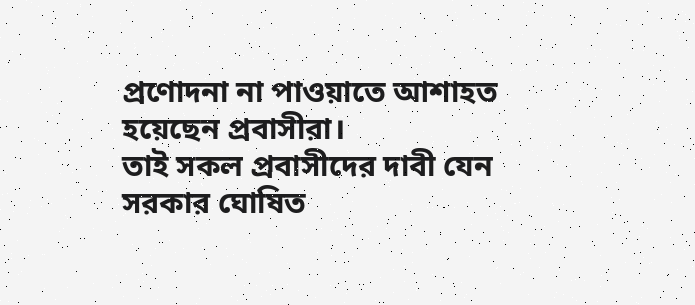প্রণোদনা না পাওয়াতে আশাহত হয়েছেন প্রবাসীরা।
তাই সকল প্রবাসীদের দাবী যেন সরকার ঘোষিত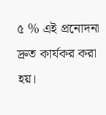৫ % এই প্রনোদনা দ্রুত কার্যকর করা হয়।